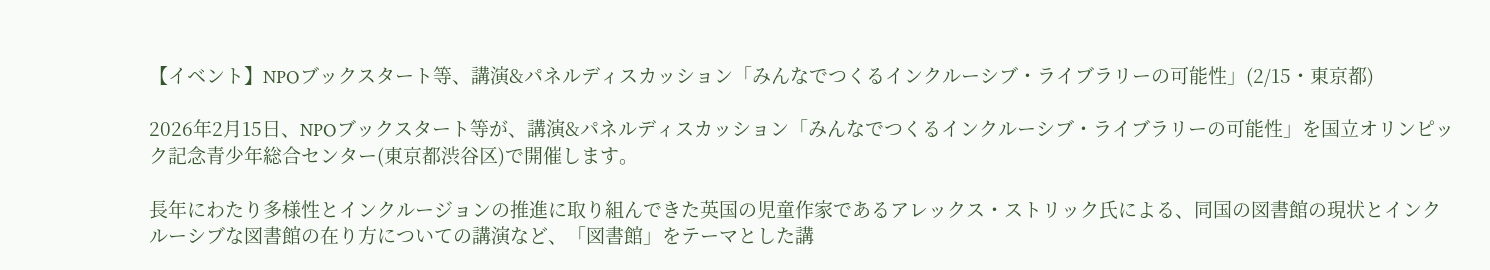【イベント】NPOブックスタート等、講演&パネルディスカッション「みんなでつくるインクルーシブ・ライブラリーの可能性」(2/15・東京都)

2026年2月15日、NPOブックスタート等が、講演&パネルディスカッション「みんなでつくるインクルーシブ・ライブラリーの可能性」を国立オリンピック記念青少年総合センター(東京都渋谷区)で開催します。

長年にわたり多様性とインクルージョンの推進に取り組んできた英国の児童作家であるアレックス・ストリック氏による、同国の図書館の現状とインクルーシブな図書館の在り方についての講演など、「図書館」をテーマとした講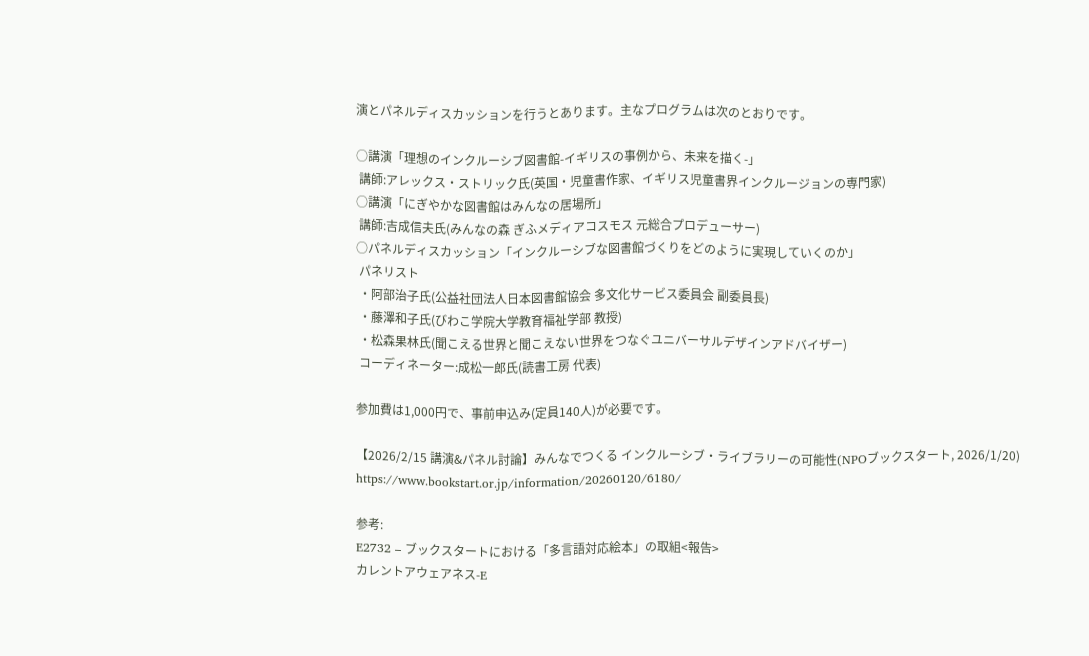演とパネルディスカッションを行うとあります。主なプログラムは次のとおりです。

○講演「理想のインクルーシブ図書館-イギリスの事例から、未来を描く-」
 講師:アレックス・ストリック氏(英国・児童書作家、イギリス児童書界インクルージョンの専門家)
○講演「にぎやかな図書館はみんなの居場所」
 講師:吉成信夫氏(みんなの森 ぎふメディアコスモス 元総合プロデューサー)
○パネルディスカッション「インクルーシブな図書館づくりをどのように実現していくのか」
 パネリスト
 ・阿部治子氏(公益社団法人日本図書館協会 多文化サービス委員会 副委員長)
 ・藤澤和子氏(びわこ学院大学教育福祉学部 教授)
 ・松森果林氏(聞こえる世界と聞こえない世界をつなぐユニバーサルデザインアドバイザー)
 コーディネーター:成松一郎氏(読書工房 代表)

参加費は1,000円で、事前申込み(定員140人)が必要です。

【2026/2/15 講演&パネル討論】みんなでつくる インクルーシブ・ライブラリーの可能性(NPOブックスタート, 2026/1/20)
https://www.bookstart.or.jp/information/20260120/6180/

参考:
E2732 – ブックスタートにおける「多言語対応絵本」の取組<報告>
カレントアウェアネス-E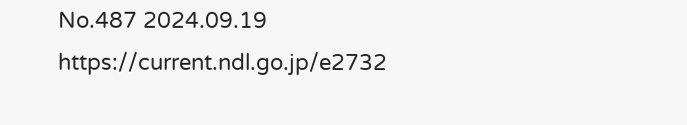No.487 2024.09.19
https://current.ndl.go.jp/e2732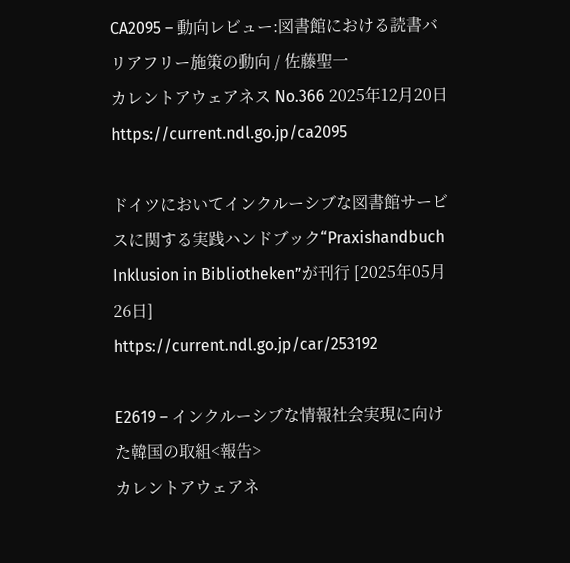CA2095 – 動向レビュー:図書館における読書バリアフリー施策の動向 / 佐藤聖一
カレントアウェアネス No.366 2025年12月20日
https://current.ndl.go.jp/ca2095

ドイツにおいてインクルーシブな図書館サービスに関する実践ハンドブック“Praxishandbuch Inklusion in Bibliotheken”が刊行 [2025年05月26日]
https://current.ndl.go.jp/car/253192

E2619 – インクルーシブな情報社会実現に向けた韓国の取組<報告>
カレントアウェアネ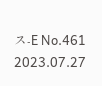ス-E No.461 2023.07.27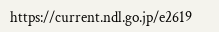https://current.ndl.go.jp/e2619